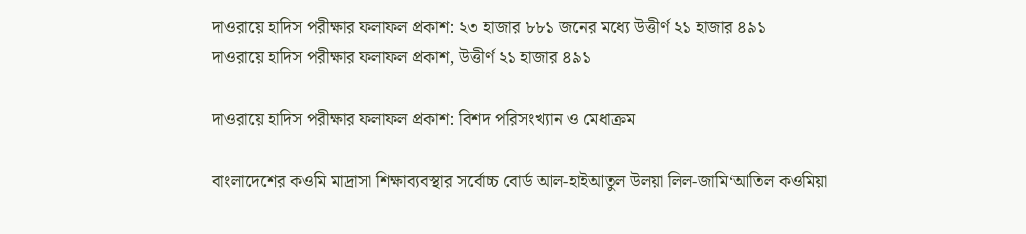দাওরায়ে হাদিস পরীক্ষার ফলাফল প্রকাশ: ২৩ হাজার ৮৮১ জনের মধ্যে উত্তীর্ণ ২১ হাজার ৪৯১
দাওরায়ে হাদিস পরীক্ষার ফলাফল প্রকাশ, উত্তীর্ণ ২১ হাজার ৪৯১

দাওরায়ে হাদিস পরীক্ষার ফলাফল প্রকাশ: বিশদ পরিসংখ্যান ও মেধাক্রম

বাংলাদেশের কওমি মাদ্রাসা শিক্ষাব্যবস্থার সর্বোচ্চ বোর্ড আল-হাইআতুল উলয়া লিল-জামি‘আতিল কওমিয়া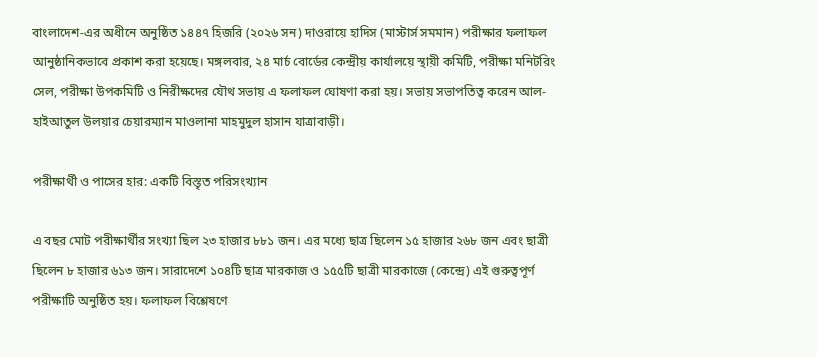বাংলাদেশ-এর অধীনে অনুষ্ঠিত ১৪৪৭ হিজরি (২০২৬ সন) দাওরায়ে হাদিস (মাস্টার্স সমমান) পরীক্ষার ফলাফল আনুষ্ঠানিকভাবে প্রকাশ করা হয়েছে। মঙ্গলবার, ২৪ মার্চ বোর্ডের কেন্দ্রীয় কার্যালয়ে স্থায়ী কমিটি, পরীক্ষা মনিটরিং সেল, পরীক্ষা উপকমিটি ও নিরীক্ষদের যৌথ সভায় এ ফলাফল ঘোষণা করা হয়। সভায় সভাপতিত্ব করেন আল-হাইআতুল উলয়ার চেয়ারম্যান মাওলানা মাহমুদুল হাসান যাত্রাবাড়ী।

পরীক্ষার্থী ও পাসের হার: একটি বিস্তৃত পরিসংখ্যান

এ বছর মোট পরীক্ষার্থীর সংখ্যা ছিল ২৩ হাজার ৮৮১ জন। এর মধ্যে ছাত্র ছিলেন ১৫ হাজার ২৬৮ জন এবং ছাত্রী ছিলেন ৮ হাজার ৬১৩ জন। সারাদেশে ১০৪টি ছাত্র মারকাজ ও ১৫৫টি ছাত্রী মারকাজে (কেন্দ্রে) এই গুরুত্বপূর্ণ পরীক্ষাটি অনুষ্ঠিত হয়। ফলাফল বিশ্লেষণে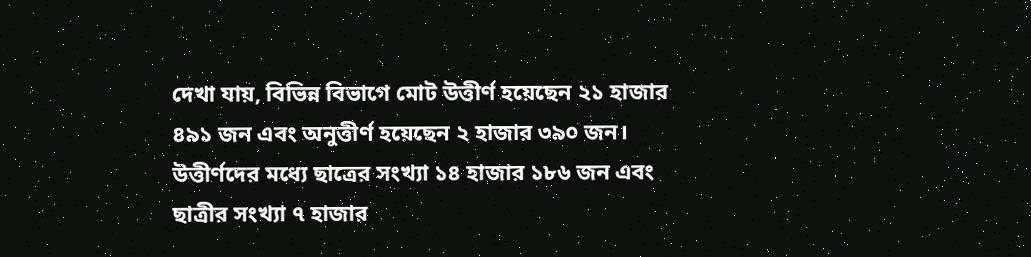দেখা যায়, বিভিন্ন বিভাগে মোট উত্তীর্ণ হয়েছেন ২১ হাজার ৪৯১ জন এবং অনুত্তীর্ণ হয়েছেন ২ হাজার ৩৯০ জন। উত্তীর্ণদের মধ্যে ছাত্রের সংখ্যা ১৪ হাজার ১৮৬ জন এবং ছাত্রীর সংখ্যা ৭ হাজার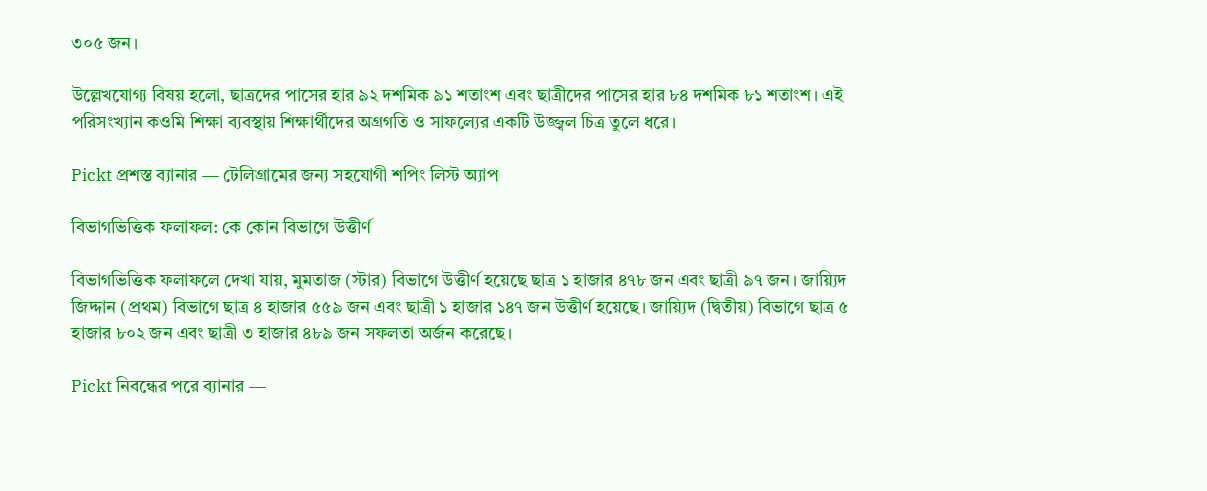৩০৫ জন।

উল্লেখযোগ্য বিষয় হলো, ছাত্রদের পাসের হার ৯২ দশমিক ৯১ শতাংশ এবং ছাত্রীদের পাসের হার ৮৪ দশমিক ৮১ শতাংশ। এই পরিসংখ্যান কওমি শিক্ষা ব্যবস্থায় শিক্ষার্থীদের অগ্রগতি ও সাফল্যের একটি উজ্জ্বল চিত্র তুলে ধরে।

Pickt প্রশস্ত ব্যানার — টেলিগ্রামের জন্য সহযোগী শপিং লিস্ট অ্যাপ

বিভাগভিত্তিক ফলাফল: কে কোন বিভাগে উত্তীর্ণ

বিভাগভিত্তিক ফলাফলে দেখা যায়, মুমতাজ (স্টার) বিভাগে উত্তীর্ণ হয়েছে ছাত্র ১ হাজার ৪৭৮ জন এবং ছাত্রী ৯৭ জন। জায়্যিদ জিদ্দান (প্রথম) বিভাগে ছাত্র ৪ হাজার ৫৫৯ জন এবং ছাত্রী ১ হাজার ১৪৭ জন উত্তীর্ণ হয়েছে। জায়্যিদ (দ্বিতীয়) বিভাগে ছাত্র ৫ হাজার ৮০২ জন এবং ছাত্রী ৩ হাজার ৪৮৯ জন সফলতা অর্জন করেছে।

Pickt নিবন্ধের পরে ব্যানার —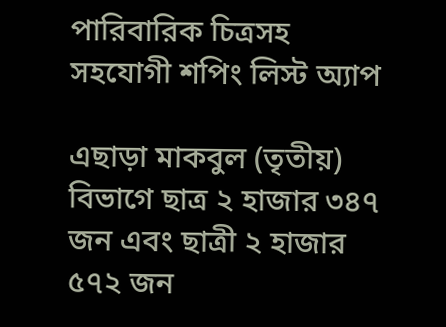পারিবারিক চিত্রসহ সহযোগী শপিং লিস্ট অ্যাপ

এছাড়া মাকবুল (তৃতীয়) বিভাগে ছাত্র ২ হাজার ৩৪৭ জন এবং ছাত্রী ২ হাজার ৫৭২ জন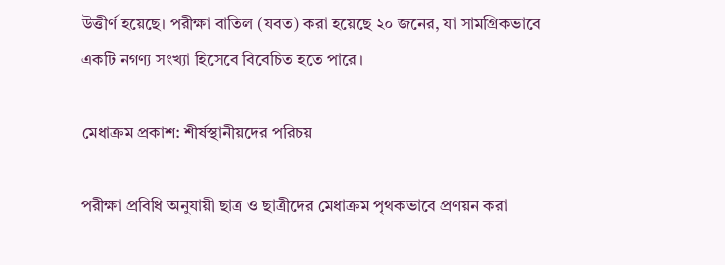উত্তীর্ণ হয়েছে। পরীক্ষা বাতিল (যবত) করা হয়েছে ২০ জনের, যা সামগ্রিকভাবে একটি নগণ্য সংখ্যা হিসেবে বিবেচিত হতে পারে।

মেধাক্রম প্রকাশ: শীর্ষস্থানীয়দের পরিচয়

পরীক্ষা প্রবিধি অনুযায়ী ছাত্র ও ছাত্রীদের মেধাক্রম পৃথকভাবে প্রণয়ন করা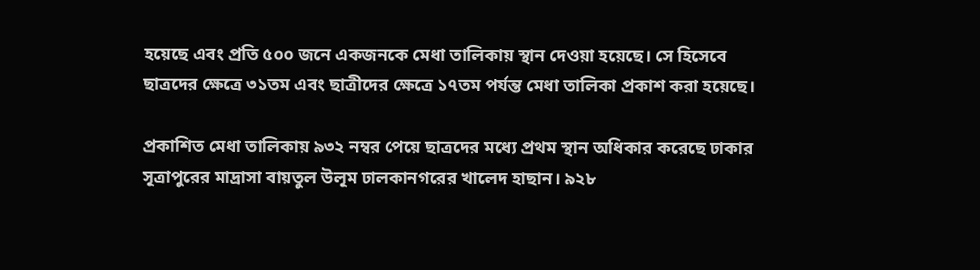হয়েছে এবং প্রতি ৫০০ জনে একজনকে মেধা তালিকায় স্থান দেওয়া হয়েছে। সে হিসেবে ছাত্রদের ক্ষেত্রে ৩১তম এবং ছাত্রীদের ক্ষেত্রে ১৭তম পর্যন্ত মেধা তালিকা প্রকাশ করা হয়েছে।

প্রকাশিত মেধা তালিকায় ৯৩২ নম্বর পেয়ে ছাত্রদের মধ্যে প্রথম স্থান অধিকার করেছে ঢাকার সূত্রাপুরের মাদ্রাসা বায়তুল উলূম ঢালকানগরের খালেদ হাছান। ৯২৮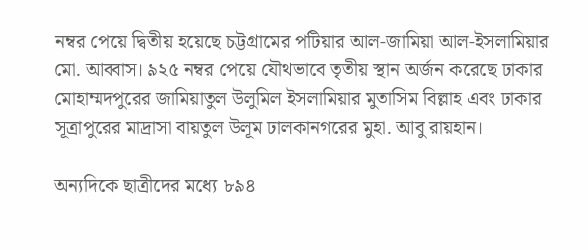নম্বর পেয়ে দ্বিতীয় হয়েছে চট্টগ্রামের পটিয়ার আল-জামিয়া আল-ইসলামিয়ার মো. আব্বাস। ৯২৫ নম্বর পেয়ে যৌথভাবে তৃতীয় স্থান অর্জন করেছে ঢাকার মোহাম্মদপুরের জামিয়াতুল উলুমিল ইসলামিয়ার মুতাসিম বিল্লাহ এবং ঢাকার সূত্রাপুরের মাদ্রাসা বায়তুল উলূম ঢালকানগরের মুহা. আবু রায়হান।

অন্যদিকে ছাত্রীদের মধ্যে ৮৯৪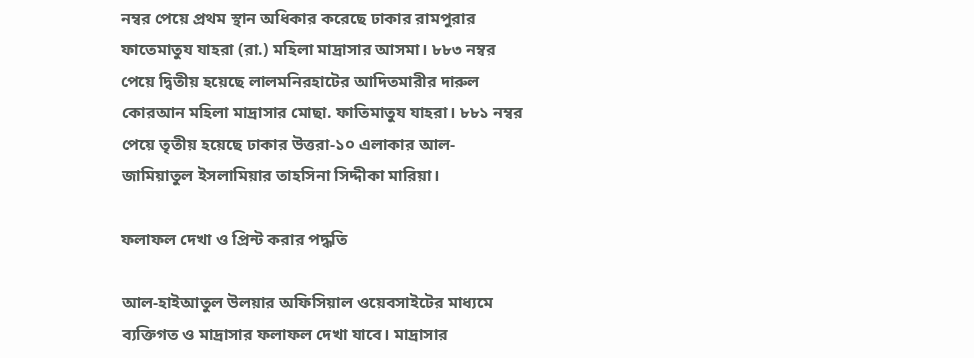নম্বর পেয়ে প্রথম স্থান অধিকার করেছে ঢাকার রামপুরার ফাতেমাতুয যাহরা (রা.) মহিলা মাদ্রাসার আসমা। ৮৮৩ নম্বর পেয়ে দ্বিতীয় হয়েছে লালমনিরহাটের আদিতমারীর দারুল কোরআন মহিলা মাদ্রাসার মোছা. ফাতিমাতুয যাহরা। ৮৮১ নম্বর পেয়ে তৃতীয় হয়েছে ঢাকার উত্তরা-১০ এলাকার আল-জামিয়াতুল ইসলামিয়ার তাহসিনা সিদ্দীকা মারিয়া।

ফলাফল দেখা ও প্রিন্ট করার পদ্ধতি

আল-হাইআতুল উলয়ার অফিসিয়াল ওয়েবসাইটের মাধ্যমে ব্যক্তিগত ও মাদ্রাসার ফলাফল দেখা যাবে। মাদ্রাসার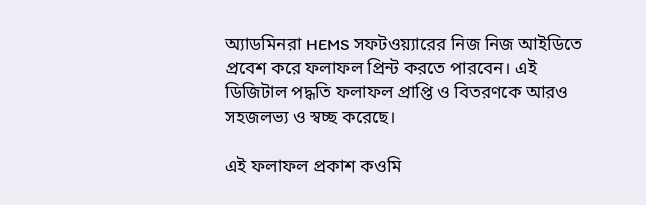অ্যাডমিনরা HEMS সফটওয়্যারের নিজ নিজ আইডিতে প্রবেশ করে ফলাফল প্রিন্ট করতে পারবেন। এই ডিজিটাল পদ্ধতি ফলাফল প্রাপ্তি ও বিতরণকে আরও সহজলভ্য ও স্বচ্ছ করেছে।

এই ফলাফল প্রকাশ কওমি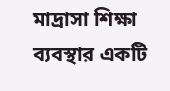মাদ্রাসা শিক্ষা ব্যবস্থার একটি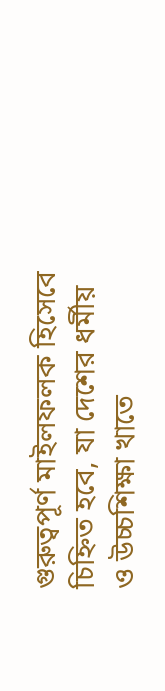গুরুত্বপূর্ণ মাইলফলক হিসেবে চিহ্নিত হবে, যা দেশের ধর্মীয় ও উচ্চশিক্ষা খাতে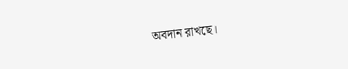অবদান রাখছে।